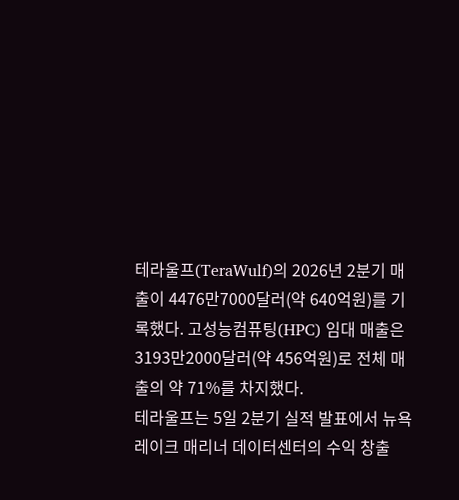테라울프(TeraWulf)의 2026년 2분기 매출이 4476만7000달러(약 640억원)를 기록했다. 고성능컴퓨팅(HPC) 임대 매출은 3193만2000달러(약 456억원)로 전체 매출의 약 71%를 차지했다.
테라울프는 5일 2분기 실적 발표에서 뉴욕 레이크 매리너 데이터센터의 수익 창출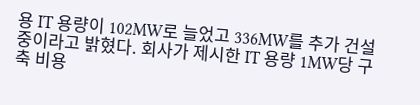용 IT 용량이 102MW로 늘었고 336MW를 추가 건설 중이라고 밝혔다. 회사가 제시한 IT 용량 1MW당 구축 비용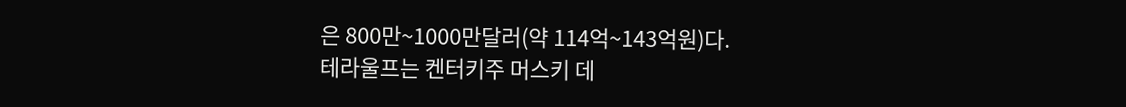은 800만~1000만달러(약 114억~143억원)다.
테라울프는 켄터키주 머스키 데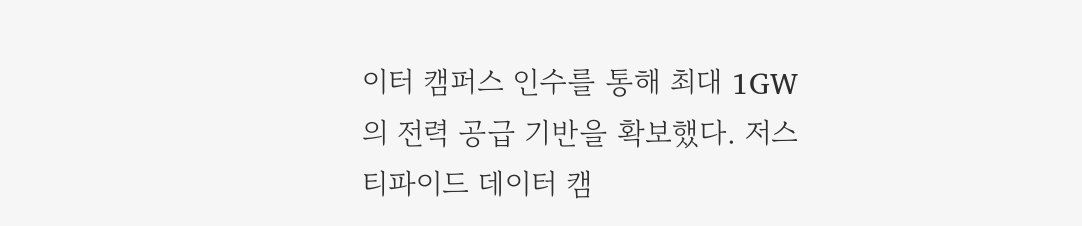이터 캠퍼스 인수를 통해 최대 1GW의 전력 공급 기반을 확보했다. 저스티파이드 데이터 캠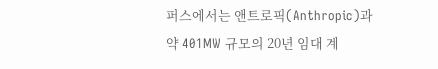퍼스에서는 앤트로픽(Anthropic)과 약 401MW 규모의 20년 임대 계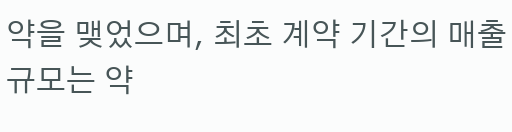약을 맺었으며, 최초 계약 기간의 매출 규모는 약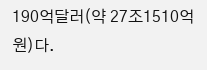190억달러(약 27조1510억원)다.